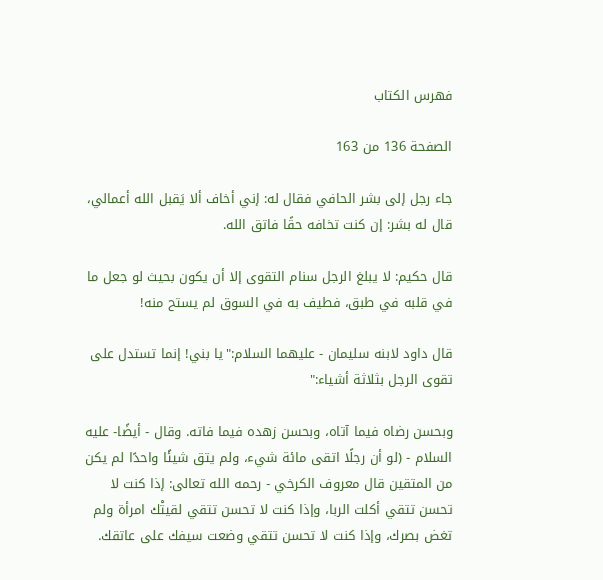فهرس الكتاب

الصفحة 136 من 163

جاء رجل إلى بشر الحافي فقال له: إني أخاف ألا يَقبل الله أعمالي، قال له بشر: إن كنت تخافه حقًا فاتق الله.

قال حكيم: لا يبلغ الرجل سنام التقوى إلا أن يكون بحيث لو جعل ما في قلبه في طبق، فطيف به في السوق لم يستح منه!

قال داود لابنه سليمان - عليهما السلام:"يا بني! إنما تستدل على تقوى الرجل بثلاثة أشياء:"

وبحسن رضاه فيما آتاه، وبحسن زهده فيما فاته. وقال - أيضًا- عليه السلام - (لو أن رجلًا اتقى مائة شيء، ولم يتق شيئًا واحدًا لم يكن من المتقين قال معروف الكرخي - رحمه الله تعالى: إذا كنت لا تحسن تتقي أكلت الربا، وإذا كنت لا تحسن تتقي لقيتْك امرأة ولم تغض بصرك، وإذا كنت لا تحسن تتقي وضعت سيفك على عاتقك.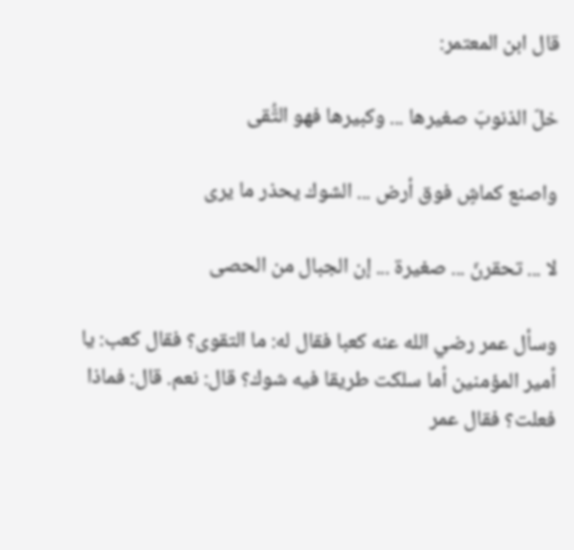قال ابن المعتمر:

خلّ الذنوبَ صغيرها ... وكبيرها فهو التُّقى

واصنع كماشٍ فوق أرض ... الشوك يحذر ما يرى

لا ... تحقرنّ ... صغيرة ... إن الجبال من الحصى

وسأل عمر رضي الله عنه كعبا فقال له: ما التقوى؟ فقال كعب: يا أمير المؤمنين أما سلكت طريقا فيه شوك؟ قال: نعم. قال: فماذا فعلت؟ فقال عمر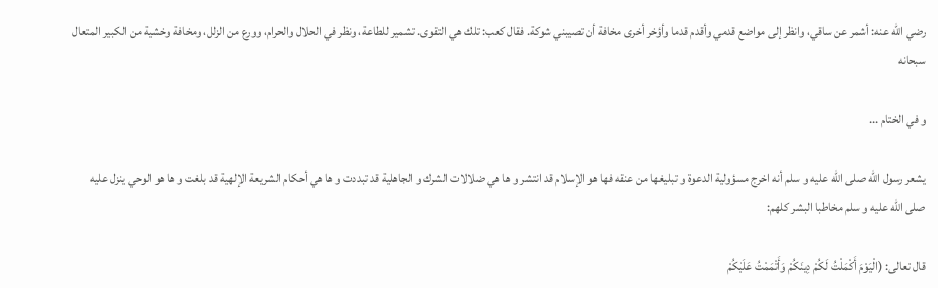رضي الله عنه: أشمر عن ساقي، وانظر إلى مواضع قدمي وأقدم قدما وأؤخر أخرى مخافة أن تصيبني شوكة. فقال كعب: تلك هي التقوى. تشمير للطاعة، ونظر في الحلال والحرام، وورع من الزلل، ومخافة وخشية من الكبير المتعال سبحانه

و في الختام ...

يشعر رسول الله صلى الله عليه و سلم أنه اخرج مسؤولية الدعوة و تبليغها من عنقه فها هو الإسلام قد انتشر و ها هي ضلالات الشرك و الجاهلية قد تبددت و ها هي أحكام الشريعة الإلهية قد بلغت و ها هو الوحي ينزل عليه صلى الله عليه و سلم مخاطبا البشر كلهم:

قال تعالى: (الْيَوْمَ أَكْمَلْتُ لَكُمْ دِينَكُمْ وَأَتْمَمْتُ عَلَيْكُمْ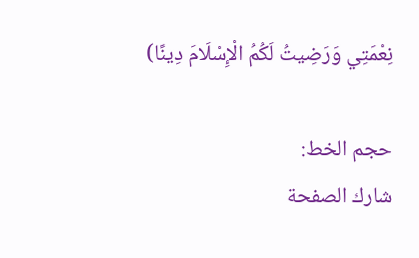نِعْمَتِي وَرَضِيتُ لَكُمُ الْإِسْلَامَ دِينًا)

حجم الخط:
شارك الصفحة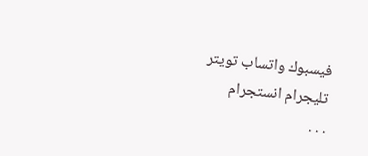فيسبوك واتساب تويتر تليجرام انستجرام
. . .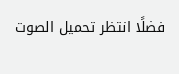فضلًا انتظر تحميل الصوت